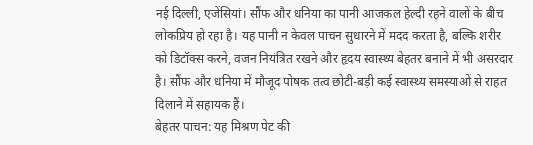नई दिल्ली, एजेंसियां। सौंफ और धनिया का पानी आजकल हेल्दी रहने वालों के बीच लोकप्रिय हो रहा है। यह पानी न केवल पाचन सुधारने में मदद करता है, बल्कि शरीर को डिटॉक्स करने, वजन नियंत्रित रखने और हृदय स्वास्थ्य बेहतर बनाने में भी असरदार है। सौंफ और धनिया में मौजूद पोषक तत्व छोटी-बड़ी कई स्वास्थ्य समस्याओं से राहत दिलाने में सहायक हैं।
बेहतर पाचन: यह मिश्रण पेट की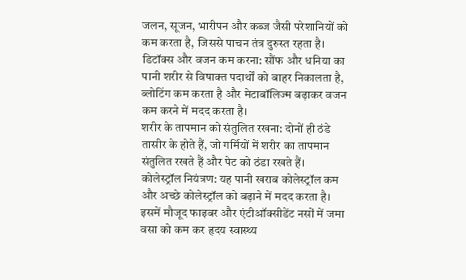जलन, सूजन, भारीपन और कब्ज जैसी परेशानियों को कम करता है, जिससे पाचन तंत्र दुरुस्त रहता है।
डिटॉक्स और वजन कम करना: सौंफ और धनिया का पानी शरीर से विषाक्त पदार्थों को बाहर निकालता है, ब्लोटिंग कम करता है और मेटाबॉलिज्म बढ़ाकर वजन कम करने में मदद करता है।
शरीर के तापमान को संतुलित रखना: दोनों ही ठंडे तासीर के होते हैं, जो गर्मियों में शरीर का तापमान संतुलित रखते हैं और पेट को ठंडा रखते हैं।
कोलेस्ट्रॉल नियंत्रण: यह पानी खराब कोलेस्ट्रॉल कम और अच्छे कोलेस्ट्रॉल को बढ़ाने में मदद करता है। इसमें मौजूद फाइबर और एंटीऑक्सीडेंट नसों में जमा वसा को कम कर हृदय स्वास्थ्य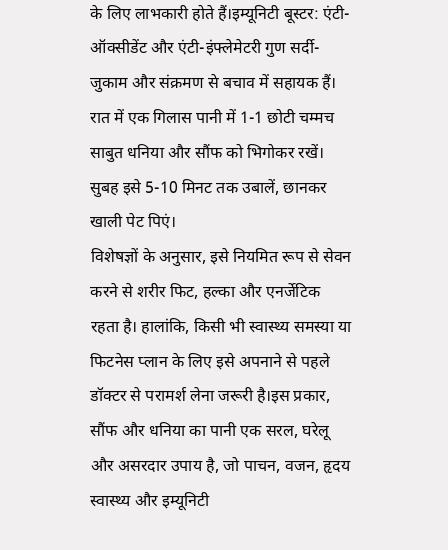के लिए लाभकारी होते हैं।इम्यूनिटी बूस्टर: एंटी-ऑक्सीडेंट और एंटी-इंफ्लेमेटरी गुण सर्दी-जुकाम और संक्रमण से बचाव में सहायक हैं।
रात में एक गिलास पानी में 1-1 छोटी चम्मच साबुत धनिया और सौंफ को भिगोकर रखें। सुबह इसे 5-10 मिनट तक उबालें, छानकर खाली पेट पिएं।
विशेषज्ञों के अनुसार, इसे नियमित रूप से सेवन करने से शरीर फिट, हल्का और एनर्जेटिक रहता है। हालांकि, किसी भी स्वास्थ्य समस्या या फिटनेस प्लान के लिए इसे अपनाने से पहले डॉक्टर से परामर्श लेना जरूरी है।इस प्रकार, सौंफ और धनिया का पानी एक सरल, घरेलू और असरदार उपाय है, जो पाचन, वजन, हृदय स्वास्थ्य और इम्यूनिटी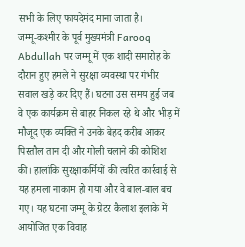सभी के लिए फायदेमंद माना जाता है।
जम्मू-कश्मीर के पूर्व मुख्यमंत्री Farooq Abdullah पर जम्मू में एक शादी समारोह के दौरान हुए हमले ने सुरक्षा व्यवस्था पर गंभीर सवाल खड़े कर दिए हैं। घटना उस समय हुई जब वे एक कार्यक्रम से बाहर निकल रहे थे और भीड़ में मौजूद एक व्यक्ति ने उनके बेहद करीब आकर पिस्तौल तान दी और गोली चलाने की कोशिश की। हालांकि सुरक्षाकर्मियों की त्वरित कार्रवाई से यह हमला नाकाम हो गया और वे बाल-बाल बच गए। यह घटना जम्मू के ग्रेटर कैलाश इलाके में आयोजित एक विवाह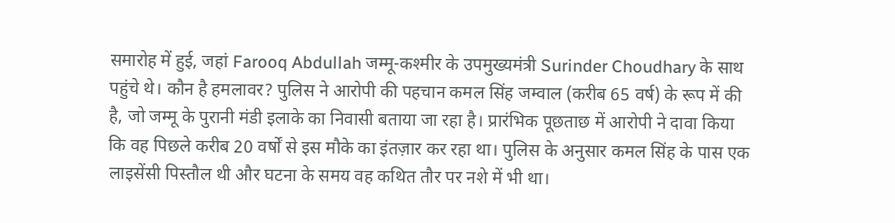समारोह में हुई, जहां Farooq Abdullah जम्मू-कश्मीर के उपमुख्यमंत्री Surinder Choudhary के साथ पहुंचे थे। कौन है हमलावर? पुलिस ने आरोपी की पहचान कमल सिंह जम्वाल (करीब 65 वर्ष) के रूप में की है, जो जम्मू के पुरानी मंडी इलाके का निवासी बताया जा रहा है। प्रारंभिक पूछताछ में आरोपी ने दावा किया कि वह पिछले करीब 20 वर्षों से इस मौके का इंतज़ार कर रहा था। पुलिस के अनुसार कमल सिंह के पास एक लाइसेंसी पिस्तौल थी और घटना के समय वह कथित तौर पर नशे में भी था।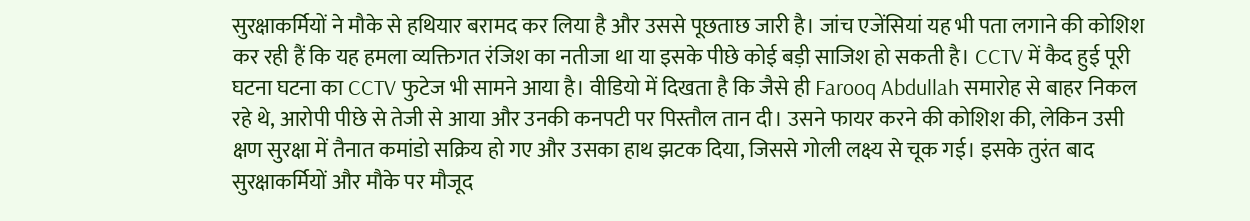सुरक्षाकर्मियों ने मौके से हथियार बरामद कर लिया है और उससे पूछताछ जारी है। जांच एजेंसियां यह भी पता लगाने की कोशिश कर रही हैं कि यह हमला व्यक्तिगत रंजिश का नतीजा था या इसके पीछे कोई बड़ी साजिश हो सकती है। CCTV में कैद हुई पूरी घटना घटना का CCTV फुटेज भी सामने आया है। वीडियो में दिखता है कि जैसे ही Farooq Abdullah समारोह से बाहर निकल रहे थे, आरोपी पीछे से तेजी से आया और उनकी कनपटी पर पिस्तौल तान दी। उसने फायर करने की कोशिश की, लेकिन उसी क्षण सुरक्षा में तैनात कमांडो सक्रिय हो गए और उसका हाथ झटक दिया, जिससे गोली लक्ष्य से चूक गई। इसके तुरंत बाद सुरक्षाकर्मियों और मौके पर मौजूद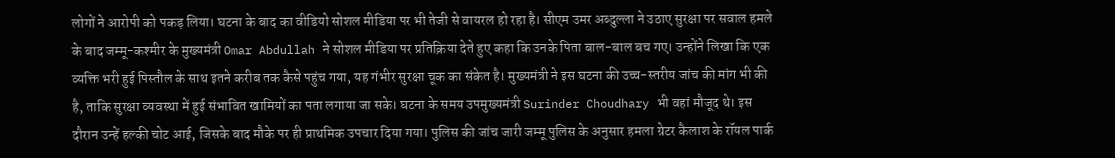लोगों ने आरोपी को पकड़ लिया। घटना के बाद का वीडियो सोशल मीडिया पर भी तेजी से वायरल हो रहा है। सीएम उमर अब्दुल्ला ने उठाए सुरक्षा पर सवाल हमले के बाद जम्मू-कश्मीर के मुख्यमंत्री Omar Abdullah ने सोशल मीडिया पर प्रतिक्रिया देते हुए कहा कि उनके पिता बाल-बाल बच गए। उन्होंने लिखा कि एक व्यक्ति भरी हुई पिस्तौल के साथ इतने करीब तक कैसे पहुंच गया, यह गंभीर सुरक्षा चूक का संकेत है। मुख्यमंत्री ने इस घटना की उच्च-स्तरीय जांच की मांग भी की है, ताकि सुरक्षा व्यवस्था में हुई संभावित खामियों का पता लगाया जा सके। घटना के समय उपमुख्यमंत्री Surinder Choudhary भी वहां मौजूद थे। इस दौरान उन्हें हल्की चोट आई, जिसके बाद मौके पर ही प्राथमिक उपचार दिया गया। पुलिस की जांच जारी जम्मू पुलिस के अनुसार हमला ग्रेटर कैलाश के रॉयल पार्क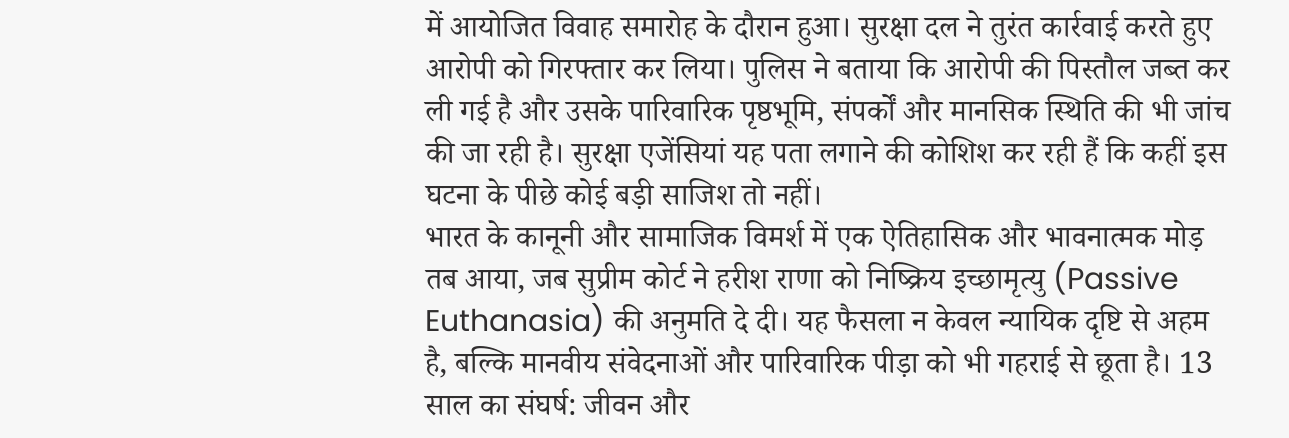में आयोजित विवाह समारोह के दौरान हुआ। सुरक्षा दल ने तुरंत कार्रवाई करते हुए आरोपी को गिरफ्तार कर लिया। पुलिस ने बताया कि आरोपी की पिस्तौल जब्त कर ली गई है और उसके पारिवारिक पृष्ठभूमि, संपर्कों और मानसिक स्थिति की भी जांच की जा रही है। सुरक्षा एजेंसियां यह पता लगाने की कोशिश कर रही हैं कि कहीं इस घटना के पीछे कोई बड़ी साजिश तो नहीं।
भारत के कानूनी और सामाजिक विमर्श में एक ऐतिहासिक और भावनात्मक मोड़ तब आया, जब सुप्रीम कोर्ट ने हरीश राणा को निष्क्रिय इच्छामृत्यु (Passive Euthanasia) की अनुमति दे दी। यह फैसला न केवल न्यायिक दृष्टि से अहम है, बल्कि मानवीय संवेदनाओं और पारिवारिक पीड़ा को भी गहराई से छूता है। 13 साल का संघर्ष: जीवन और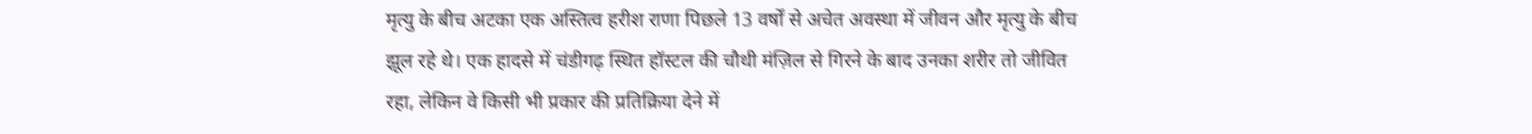मृत्यु के बीच अटका एक अस्तित्व हरीश राणा पिछले 13 वर्षों से अचेत अवस्था में जीवन और मृत्यु के बीच झूल रहे थे। एक हादसे में चंडीगढ़ स्थित हॉस्टल की चौथी मंज़िल से गिरने के बाद उनका शरीर तो जीवित रहा, लेकिन वे किसी भी प्रकार की प्रतिक्रिया देने में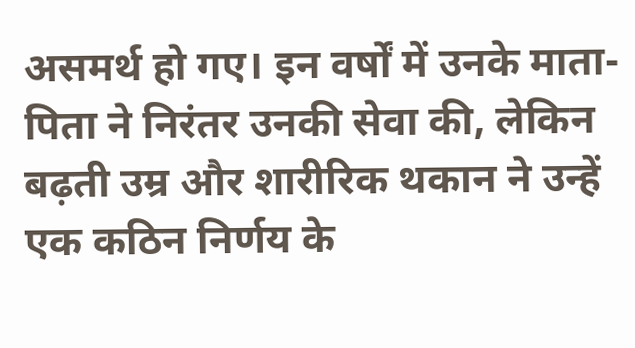असमर्थ हो गए। इन वर्षों में उनके माता-पिता ने निरंतर उनकी सेवा की, लेकिन बढ़ती उम्र और शारीरिक थकान ने उन्हें एक कठिन निर्णय के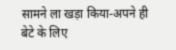सामने ला खड़ा किया-अपने ही बेटे के लिए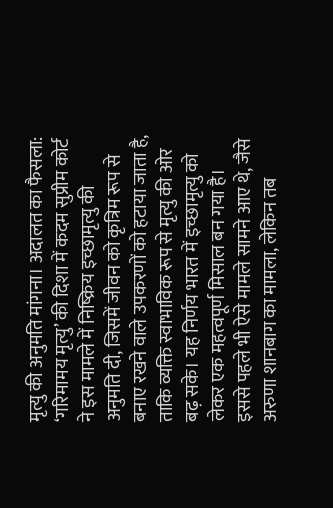मृत्यु की अनुमति मांगना। अदालत का फैसला: ‘गरिमामय मृत्यु’ की दिशा में कदम सुप्रीम कोर्ट ने इस मामले में निष्क्रिय इच्छामृत्यु की अनुमति दी, जिसमें जीवन को कृत्रिम रूप से बनाए रखने वाले उपकरणों को हटाया जाता है, ताकि व्यक्ति स्वाभाविक रूप से मृत्यु की ओर बढ़ सके। यह निर्णय भारत में इच्छामृत्यु को लेकर एक महत्वपूर्ण मिसाल बन गया है। इससे पहले भी ऐसे मामले सामने आए थे, जैसे अरुणा शानबाग का मामला, लेकिन तब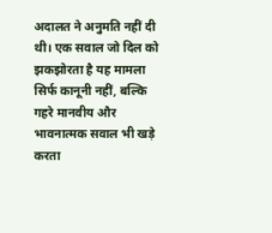अदालत ने अनुमति नहीं दी थी। एक सवाल जो दिल को झकझोरता है यह मामला सिर्फ कानूनी नहीं, बल्कि गहरे मानवीय और भावनात्मक सवाल भी खड़े करता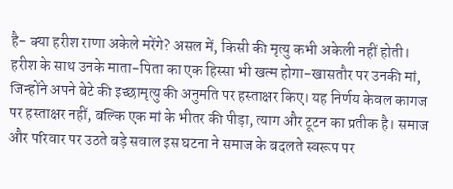है- क्या हरीश राणा अकेले मरेंगे? असल में, किसी की मृत्यु कभी अकेली नहीं होती। हरीश के साथ उनके माता-पिता का एक हिस्सा भी खत्म होगा-खासतौर पर उनकी मां, जिन्होंने अपने बेटे की इच्छामृत्यु की अनुमति पर हस्ताक्षर किए। यह निर्णय केवल कागज पर हस्ताक्षर नहीं, बल्कि एक मां के भीतर की पीड़ा, त्याग और टूटन का प्रतीक है। समाज और परिवार पर उठते बड़े सवाल इस घटना ने समाज के बदलते स्वरूप पर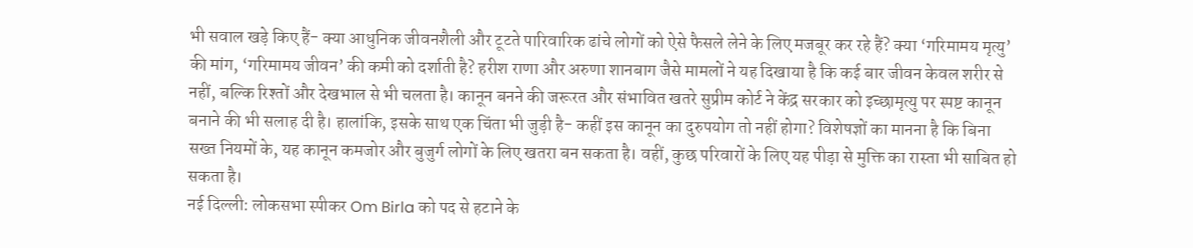भी सवाल खड़े किए हैं- क्या आधुनिक जीवनशैली और टूटते पारिवारिक ढांचे लोगों को ऐसे फैसले लेने के लिए मजबूर कर रहे हैं? क्या ‘गरिमामय मृत्यु’ की मांग, ‘गरिमामय जीवन’ की कमी को दर्शाती है? हरीश राणा और अरुणा शानबाग जैसे मामलों ने यह दिखाया है कि कई बार जीवन केवल शरीर से नहीं, बल्कि रिश्तों और देखभाल से भी चलता है। कानून बनने की जरूरत और संभावित खतरे सुप्रीम कोर्ट ने केंद्र सरकार को इच्छामृत्यु पर स्पष्ट कानून बनाने की भी सलाह दी है। हालांकि, इसके साथ एक चिंता भी जुड़ी है- कहीं इस कानून का दुरुपयोग तो नहीं होगा? विशेषज्ञों का मानना है कि बिना सख्त नियमों के, यह कानून कमजोर और बुजुर्ग लोगों के लिए खतरा बन सकता है। वहीं, कुछ परिवारों के लिए यह पीड़ा से मुक्ति का रास्ता भी साबित हो सकता है।
नई दिल्ली: लोकसभा स्पीकर Om Birla को पद से हटाने के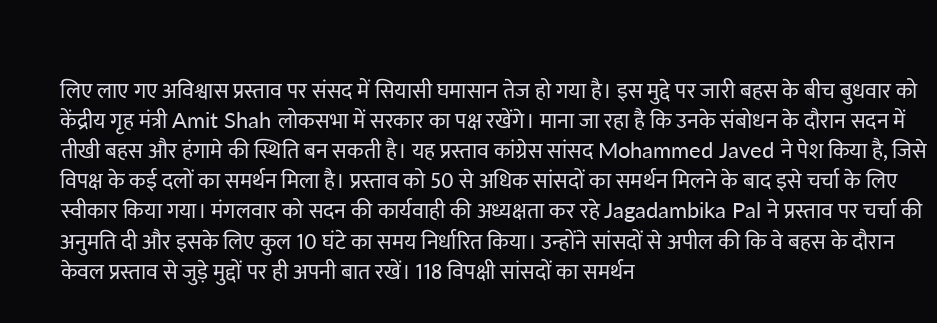लिए लाए गए अविश्वास प्रस्ताव पर संसद में सियासी घमासान तेज हो गया है। इस मुद्दे पर जारी बहस के बीच बुधवार को केंद्रीय गृह मंत्री Amit Shah लोकसभा में सरकार का पक्ष रखेंगे। माना जा रहा है कि उनके संबोधन के दौरान सदन में तीखी बहस और हंगामे की स्थिति बन सकती है। यह प्रस्ताव कांग्रेस सांसद Mohammed Javed ने पेश किया है, जिसे विपक्ष के कई दलों का समर्थन मिला है। प्रस्ताव को 50 से अधिक सांसदों का समर्थन मिलने के बाद इसे चर्चा के लिए स्वीकार किया गया। मंगलवार को सदन की कार्यवाही की अध्यक्षता कर रहे Jagadambika Pal ने प्रस्ताव पर चर्चा की अनुमति दी और इसके लिए कुल 10 घंटे का समय निर्धारित किया। उन्होंने सांसदों से अपील की कि वे बहस के दौरान केवल प्रस्ताव से जुड़े मुद्दों पर ही अपनी बात रखें। 118 विपक्षी सांसदों का समर्थन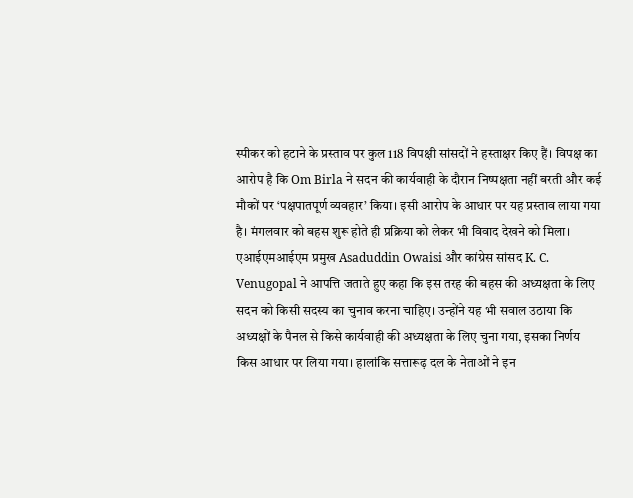स्पीकर को हटाने के प्रस्ताव पर कुल 118 विपक्षी सांसदों ने हस्ताक्षर किए हैं। विपक्ष का आरोप है कि Om Birla ने सदन की कार्यवाही के दौरान निष्पक्षता नहीं बरती और कई मौकों पर ‘पक्षपातपूर्ण व्यवहार’ किया। इसी आरोप के आधार पर यह प्रस्ताव लाया गया है। मंगलवार को बहस शुरू होते ही प्रक्रिया को लेकर भी विवाद देखने को मिला। एआईएमआईएम प्रमुख Asaduddin Owaisi और कांग्रेस सांसद K. C. Venugopal ने आपत्ति जताते हुए कहा कि इस तरह की बहस की अध्यक्षता के लिए सदन को किसी सदस्य का चुनाव करना चाहिए। उन्होंने यह भी सवाल उठाया कि अध्यक्षों के पैनल से किसे कार्यवाही की अध्यक्षता के लिए चुना गया, इसका निर्णय किस आधार पर लिया गया। हालांकि सत्तारूढ़ दल के नेताओं ने इन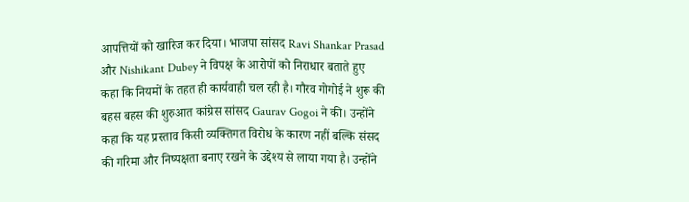आपत्तियों को खारिज कर दिया। भाजपा सांसद Ravi Shankar Prasad और Nishikant Dubey ने विपक्ष के आरोपों को निराधार बताते हुए कहा कि नियमों के तहत ही कार्यवाही चल रही है। गौरव गोगोई ने शुरू की बहस बहस की शुरुआत कांग्रेस सांसद Gaurav Gogoi ने की। उन्होंने कहा कि यह प्रस्ताव किसी व्यक्तिगत विरोध के कारण नहीं बल्कि संसद की गरिमा और निष्पक्षता बनाए रखने के उद्देश्य से लाया गया है। उन्होंने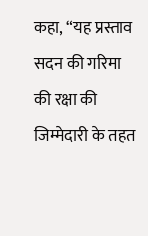कहा, “यह प्रस्ताव सदन की गरिमा की रक्षा की जिम्मेदारी के तहत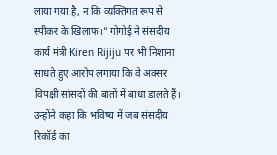लाया गया है, न कि व्यक्तिगत रूप से स्पीकर के खिलाफ।” गोगोई ने संसदीय कार्य मंत्री Kiren Rijiju पर भी निशाना साधते हुए आरोप लगाया कि वे अक्सर विपक्षी सांसदों की बातों में बाधा डालते हैं। उन्होंने कहा कि भविष्य में जब संसदीय रिकॉर्ड का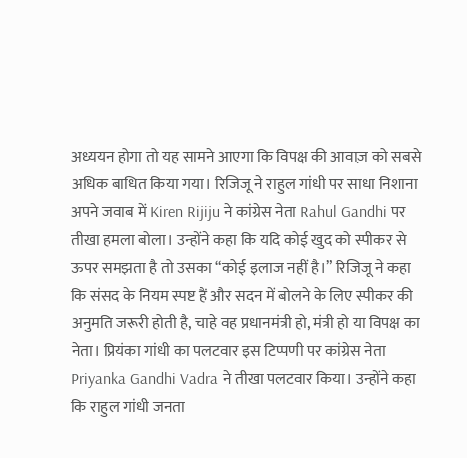अध्ययन होगा तो यह सामने आएगा कि विपक्ष की आवाज़ को सबसे अधिक बाधित किया गया। रिजिजू ने राहुल गांधी पर साधा निशाना अपने जवाब में Kiren Rijiju ने कांग्रेस नेता Rahul Gandhi पर तीखा हमला बोला। उन्होंने कहा कि यदि कोई खुद को स्पीकर से ऊपर समझता है तो उसका “कोई इलाज नहीं है।” रिजिजू ने कहा कि संसद के नियम स्पष्ट हैं और सदन में बोलने के लिए स्पीकर की अनुमति जरूरी होती है, चाहे वह प्रधानमंत्री हो, मंत्री हो या विपक्ष का नेता। प्रियंका गांधी का पलटवार इस टिप्पणी पर कांग्रेस नेता Priyanka Gandhi Vadra ने तीखा पलटवार किया। उन्होंने कहा कि राहुल गांधी जनता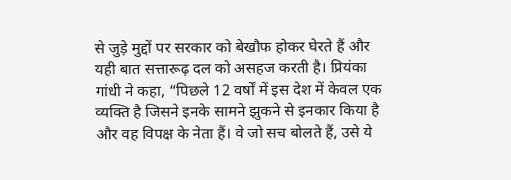से जुड़े मुद्दों पर सरकार को बेखौफ होकर घेरते हैं और यही बात सत्तारूढ़ दल को असहज करती है। प्रियंका गांधी ने कहा, “पिछले 12 वर्षों में इस देश में केवल एक व्यक्ति है जिसने इनके सामने झुकने से इनकार किया है और वह विपक्ष के नेता हैं। वे जो सच बोलते हैं, उसे ये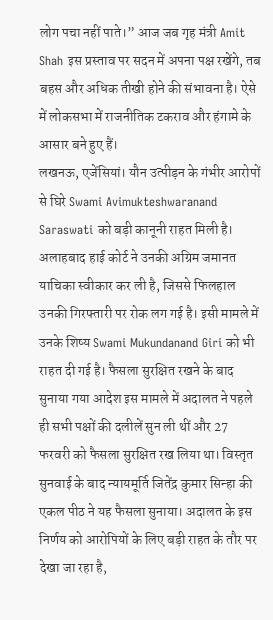लोग पचा नहीं पाते।” आज जब गृह मंत्री Amit Shah इस प्रस्ताव पर सदन में अपना पक्ष रखेंगे, तब बहस और अधिक तीखी होने की संभावना है। ऐसे में लोकसभा में राजनीतिक टकराव और हंगामे के आसार बने हुए हैं।
लखनऊ, एजेंसियां। यौन उत्पीड़न के गंभीर आरोपों से घिरे Swami Avimukteshwaranand Saraswati को बड़ी कानूनी राहत मिली है। अलाहबाद हाई कोर्ट ने उनकी अग्रिम जमानत याचिका स्वीकार कर ली है, जिससे फिलहाल उनकी गिरफ्तारी पर रोक लग गई है। इसी मामले में उनके शिष्य Swami Mukundanand Giri को भी राहत दी गई है। फैसला सुरक्षित रखने के बाद सुनाया गया आदेश इस मामले में अदालत ने पहले ही सभी पक्षों की दलीलें सुन ली थीं और 27 फरवरी को फैसला सुरक्षित रख लिया था। विस्तृत सुनवाई के बाद न्यायमूर्ति जितेंद्र कुमार सिन्हा की एकल पीठ ने यह फैसला सुनाया। अदालत के इस निर्णय को आरोपियों के लिए बड़ी राहत के तौर पर देखा जा रहा है,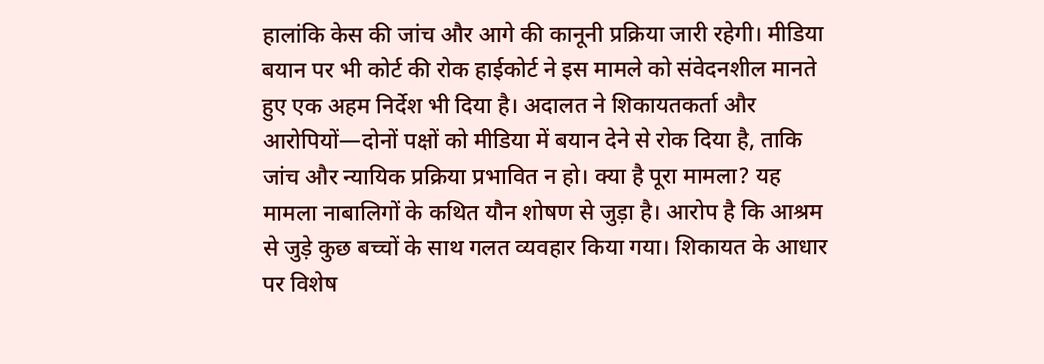हालांकि केस की जांच और आगे की कानूनी प्रक्रिया जारी रहेगी। मीडिया बयान पर भी कोर्ट की रोक हाईकोर्ट ने इस मामले को संवेदनशील मानते हुए एक अहम निर्देश भी दिया है। अदालत ने शिकायतकर्ता और आरोपियों—दोनों पक्षों को मीडिया में बयान देने से रोक दिया है, ताकि जांच और न्यायिक प्रक्रिया प्रभावित न हो। क्या है पूरा मामला? यह मामला नाबालिगों के कथित यौन शोषण से जुड़ा है। आरोप है कि आश्रम से जुड़े कुछ बच्चों के साथ गलत व्यवहार किया गया। शिकायत के आधार पर विशेष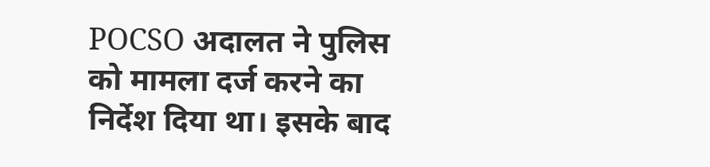POCSO अदालत ने पुलिस को मामला दर्ज करने का निर्देश दिया था। इसके बाद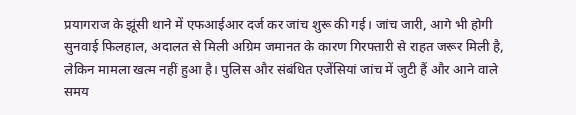प्रयागराज के झूंसी थाने में एफआईआर दर्ज कर जांच शुरू की गई। जांच जारी, आगे भी होगी सुनवाई फिलहाल, अदालत से मिली अग्रिम जमानत के कारण गिरफ्तारी से राहत जरूर मिली है, लेकिन मामला खत्म नहीं हुआ है। पुलिस और संबंधित एजेंसियां जांच में जुटी हैं और आने वाले समय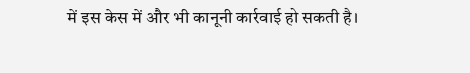में इस केस में और भी कानूनी कार्रवाई हो सकती है।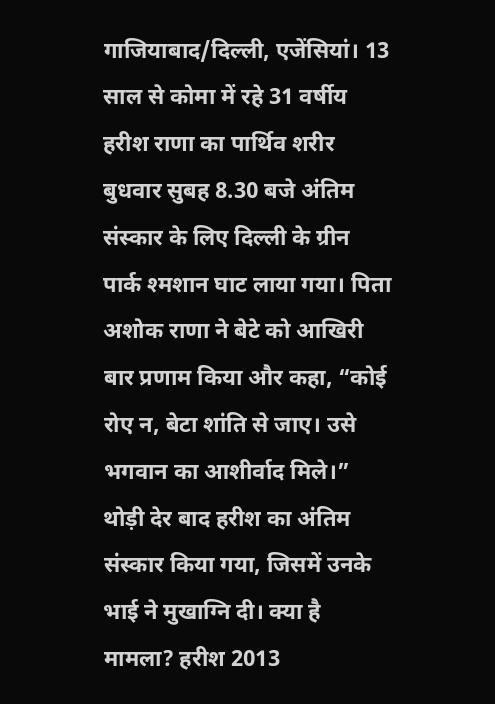गाजियाबाद/दिल्ली, एजेंसियां। 13 साल से कोमा में रहे 31 वर्षीय हरीश राणा का पार्थिव शरीर बुधवार सुबह 8.30 बजे अंतिम संस्कार के लिए दिल्ली के ग्रीन पार्क श्मशान घाट लाया गया। पिता अशोक राणा ने बेटे को आखिरी बार प्रणाम किया और कहा, “कोई रोए न, बेटा शांति से जाए। उसे भगवान का आशीर्वाद मिले।” थोड़ी देर बाद हरीश का अंतिम संस्कार किया गया, जिसमें उनके भाई ने मुखाग्नि दी। क्या है मामला? हरीश 2013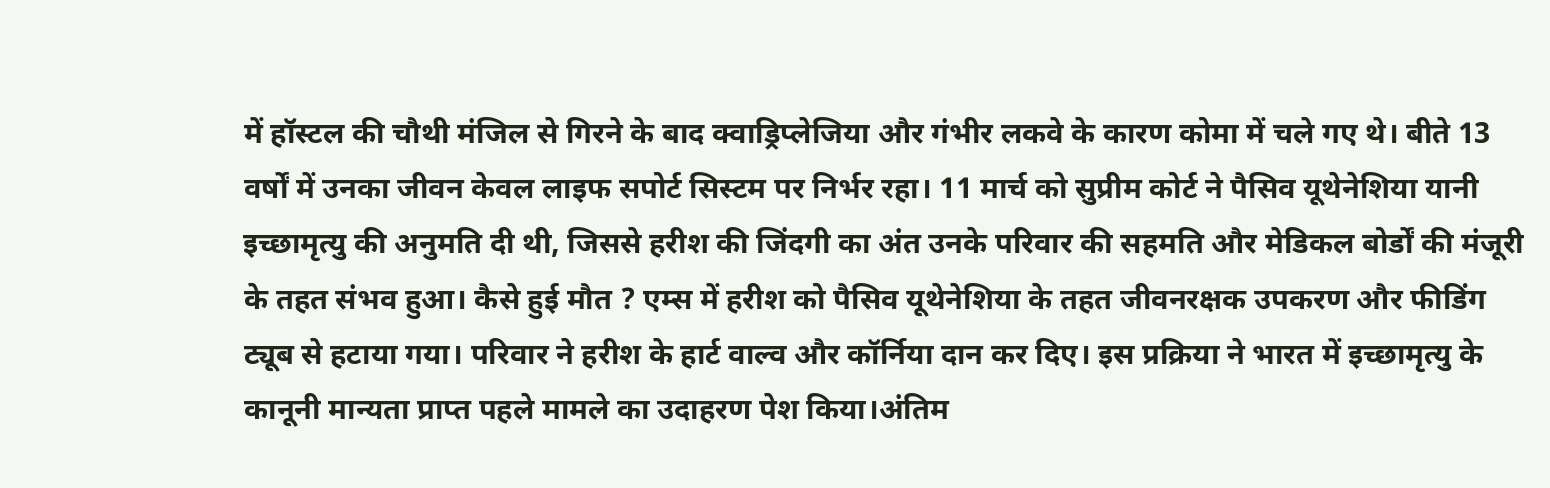में हॉस्टल की चौथी मंजिल से गिरने के बाद क्वाड्रिप्लेजिया और गंभीर लकवे के कारण कोमा में चले गए थे। बीते 13 वर्षों में उनका जीवन केवल लाइफ सपोर्ट सिस्टम पर निर्भर रहा। 11 मार्च को सुप्रीम कोर्ट ने पैसिव यूथेनेशिया यानी इच्छामृत्यु की अनुमति दी थी, जिससे हरीश की जिंदगी का अंत उनके परिवार की सहमति और मेडिकल बोर्डों की मंजूरी के तहत संभव हुआ। कैसे हुई मौत ? एम्स में हरीश को पैसिव यूथेनेशिया के तहत जीवनरक्षक उपकरण और फीडिंग ट्यूब से हटाया गया। परिवार ने हरीश के हार्ट वाल्व और कॉर्निया दान कर दिए। इस प्रक्रिया ने भारत में इच्छामृत्यु के कानूनी मान्यता प्राप्त पहले मामले का उदाहरण पेश किया।अंतिम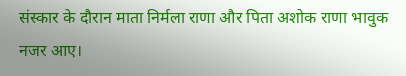संस्कार के दौरान माता निर्मला राणा और पिता अशोक राणा भावुक नजर आए।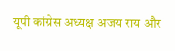यूपी कांग्रेस अध्यक्ष अजय राय और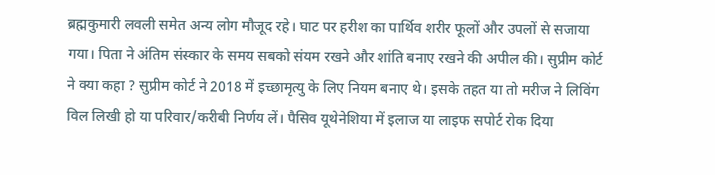ब्रह्मकुमारी लवली समेत अन्य लोग मौजूद रहे। घाट पर हरीश का पार्थिव शरीर फूलों और उपलों से सजाया गया। पिता ने अंतिम संस्कार के समय सबको संयम रखने और शांति बनाए रखने की अपील की। सुप्रीम कोर्ट ने क्या कहा ? सुप्रीम कोर्ट ने 2018 में इच्छामृत्यु के लिए नियम बनाए थे। इसके तहत या तो मरीज ने लिविंग विल लिखी हो या परिवार/करीबी निर्णय लें। पैसिव यूथेनेशिया में इलाज या लाइफ सपोर्ट रोक दिया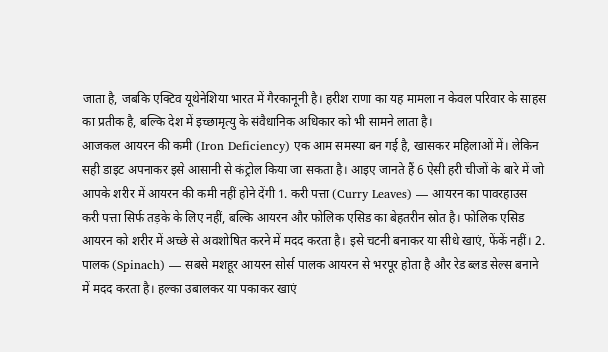जाता है, जबकि एक्टिव यूथेनेशिया भारत में गैरकानूनी है। हरीश राणा का यह मामला न केवल परिवार के साहस का प्रतीक है, बल्कि देश में इच्छामृत्यु के संवैधानिक अधिकार को भी सामने लाता है।
आजकल आयरन की कमी (Iron Deficiency) एक आम समस्या बन गई है, खासकर महिलाओं में। लेकिन सही डाइट अपनाकर इसे आसानी से कंट्रोल किया जा सकता है। आइए जानते हैं 6 ऐसी हरी चीजों के बारे में जो आपके शरीर में आयरन की कमी नहीं होने देंगी 1. करी पत्ता (Curry Leaves) — आयरन का पावरहाउस करी पत्ता सिर्फ तड़के के लिए नहीं, बल्कि आयरन और फोलिक एसिड का बेहतरीन स्रोत है। फोलिक एसिड आयरन को शरीर में अच्छे से अवशोषित करने में मदद करता है। इसे चटनी बनाकर या सीधे खाएं, फेंकें नहीं। 2. पालक (Spinach) — सबसे मशहूर आयरन सोर्स पालक आयरन से भरपूर होता है और रेड ब्लड सेल्स बनाने में मदद करता है। हल्का उबालकर या पकाकर खाएं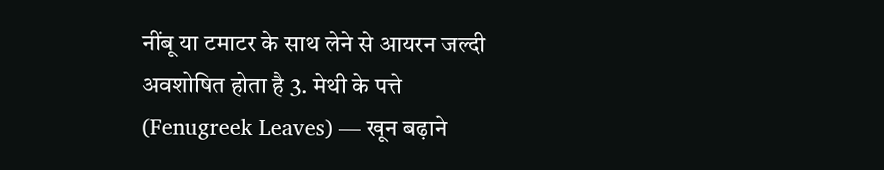नींबू या टमाटर के साथ लेने से आयरन जल्दी अवशोषित होता है 3. मेथी के पत्ते (Fenugreek Leaves) — खून बढ़ाने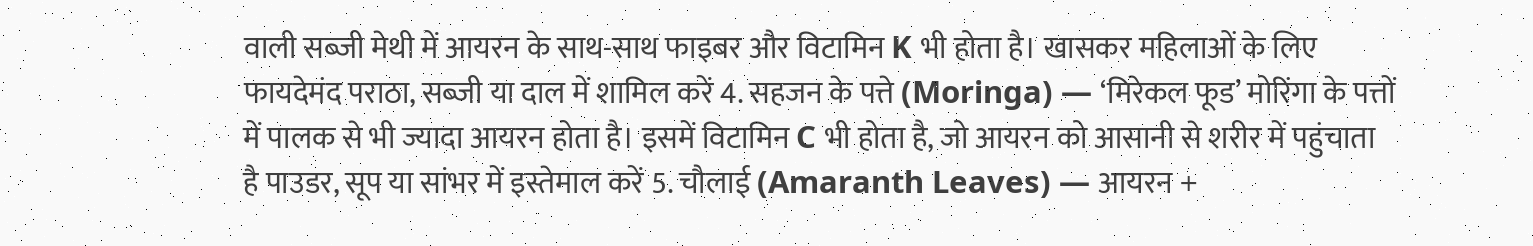वाली सब्जी मेथी में आयरन के साथ-साथ फाइबर और विटामिन K भी होता है। खासकर महिलाओं के लिए फायदेमंद पराठा, सब्जी या दाल में शामिल करें 4. सहजन के पत्ते (Moringa) — ‘मिरेकल फूड’ मोरिंगा के पत्तों में पालक से भी ज्यादा आयरन होता है। इसमें विटामिन C भी होता है, जो आयरन को आसानी से शरीर में पहुंचाता है पाउडर, सूप या सांभर में इस्तेमाल करें 5. चौलाई (Amaranth Leaves) — आयरन +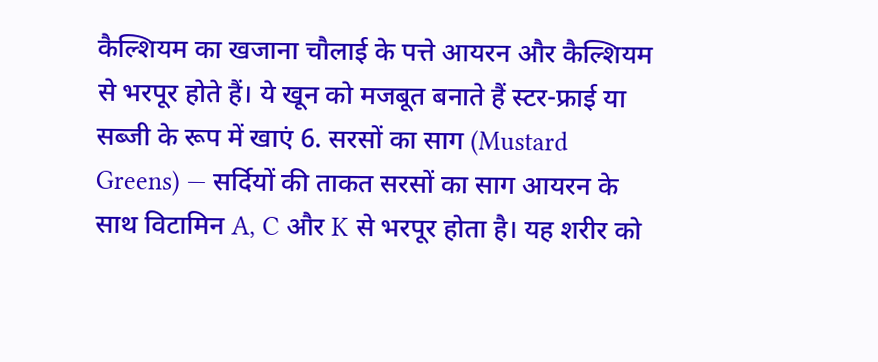कैल्शियम का खजाना चौलाई के पत्ते आयरन और कैल्शियम से भरपूर होते हैं। ये खून को मजबूत बनाते हैं स्टर-फ्राई या सब्जी के रूप में खाएं 6. सरसों का साग (Mustard Greens) — सर्दियों की ताकत सरसों का साग आयरन के साथ विटामिन A, C और K से भरपूर होता है। यह शरीर को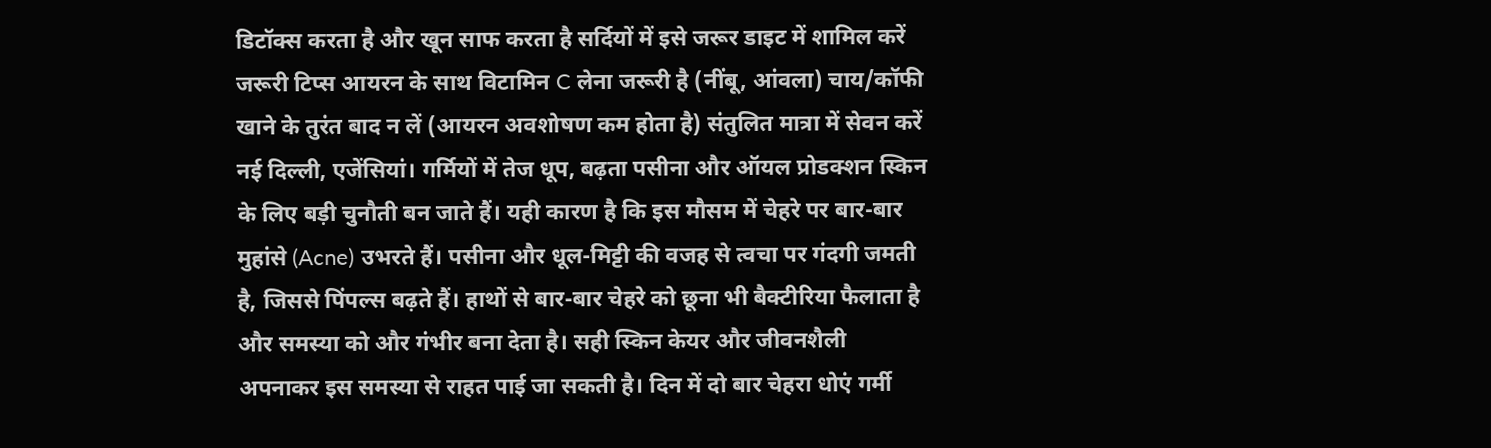डिटॉक्स करता है और खून साफ करता है सर्दियों में इसे जरूर डाइट में शामिल करें जरूरी टिप्स आयरन के साथ विटामिन C लेना जरूरी है (नींबू, आंवला) चाय/कॉफी खाने के तुरंत बाद न लें (आयरन अवशोषण कम होता है) संतुलित मात्रा में सेवन करें
नई दिल्ली, एजेंसियां। गर्मियों में तेज धूप, बढ़ता पसीना और ऑयल प्रोडक्शन स्किन के लिए बड़ी चुनौती बन जाते हैं। यही कारण है कि इस मौसम में चेहरे पर बार-बार मुहांसे (Acne) उभरते हैं। पसीना और धूल-मिट्टी की वजह से त्वचा पर गंदगी जमती है, जिससे पिंपल्स बढ़ते हैं। हाथों से बार-बार चेहरे को छूना भी बैक्टीरिया फैलाता है और समस्या को और गंभीर बना देता है। सही स्किन केयर और जीवनशैली अपनाकर इस समस्या से राहत पाई जा सकती है। दिन में दो बार चेहरा धोएं गर्मी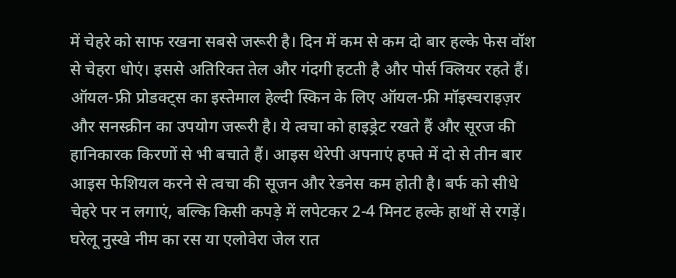में चेहरे को साफ रखना सबसे जरूरी है। दिन में कम से कम दो बार हल्के फेस वॉश से चेहरा धोएं। इससे अतिरिक्त तेल और गंदगी हटती है और पोर्स क्लियर रहते हैं। ऑयल-फ्री प्रोडक्ट्स का इस्तेमाल हेल्दी स्किन के लिए ऑयल-फ्री मॉइस्चराइज़र और सनस्क्रीन का उपयोग जरूरी है। ये त्वचा को हाइड्रेट रखते हैं और सूरज की हानिकारक किरणों से भी बचाते हैं। आइस थेरेपी अपनाएं हफ्ते में दो से तीन बार आइस फेशियल करने से त्वचा की सूजन और रेडनेस कम होती है। बर्फ को सीधे चेहरे पर न लगाएं, बल्कि किसी कपड़े में लपेटकर 2-4 मिनट हल्के हाथों से रगड़ें। घरेलू नुस्खे नीम का रस या एलोवेरा जेल रात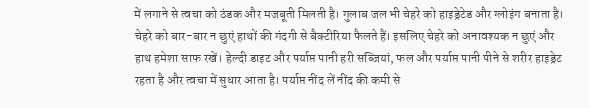में लगाने से त्वचा को ठंडक और मजबूती मिलती है। गुलाब जल भी चेहरे को हाइड्रेटेड और ग्लोइंग बनाता है। चेहरे को बार-बार न छुएं हाथों की गंदगी से बैक्टीरिया फैलते हैं। इसलिए चेहरे को अनावश्यक न छुएं और हाथ हमेशा साफ रखें। हेल्दी डाइट और पर्याप्त पानी हरी सब्जियां, फल और पर्याप्त पानी पीने से शरीर हाइड्रेट रहता है और त्वचा में सुधार आता है। पर्याप्त नींद लें नींद की कमी से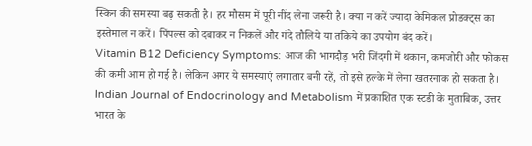स्किन की समस्या बढ़ सकती है। हर मौसम में पूरी नींद लेना जरूरी है। क्या न करें ज्यादा केमिकल प्रोडक्ट्स का इस्तेमाल न करें। पिंपल्स को दबाकर न निकलें और गंदे तौलिये या तकिये का उपयोग बंद करें।
Vitamin B12 Deficiency Symptoms: आज की भागदौड़ भरी जिंदगी में थकान, कमजोरी और फोकस की कमी आम हो गई है। लेकिन अगर ये समस्याएं लगातार बनी रहें, तो इसे हल्के में लेना खतरनाक हो सकता है। Indian Journal of Endocrinology and Metabolism में प्रकाशित एक स्टडी के मुताबिक, उत्तर भारत के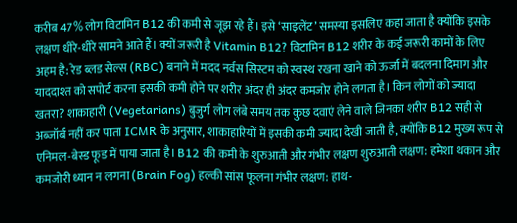करीब 47% लोग विटामिन B12 की कमी से जूझ रहे हैं। इसे ‘साइलेंट’ समस्या इसलिए कहा जाता है क्योंकि इसके लक्षण धीरे-धीरे सामने आते हैं। क्यों जरूरी है Vitamin B12? विटामिन B12 शरीर के कई जरूरी कामों के लिए अहम है: रेड ब्लड सेल्स (RBC) बनाने में मदद नर्वस सिस्टम को स्वस्थ रखना खाने को ऊर्जा में बदलना दिमाग और याददाश्त को सपोर्ट करना इसकी कमी होने पर शरीर अंदर ही अंदर कमजोर होने लगता है। किन लोगों को ज्यादा खतरा? शाकाहारी (Vegetarians) बुजुर्ग लोग लंबे समय तक कुछ दवाएं लेने वाले जिनका शरीर B12 सही से अब्जॉर्ब नहीं कर पाता ICMR के अनुसार, शाकाहारियों में इसकी कमी ज्यादा देखी जाती है, क्योंकि B12 मुख्य रूप से एनिमल-बेस्ड फूड में पाया जाता है। B12 की कमी के शुरुआती और गंभीर लक्षण शुरुआती लक्षण: हमेशा थकान और कमजोरी ध्यान न लगना (Brain Fog) हल्की सांस फूलना गंभीर लक्षण: हाथ-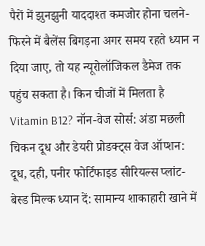पैरों में झुनझुनी याददाश्त कमजोर होना चलने-फिरने में बैलेंस बिगड़ना अगर समय रहते ध्यान न दिया जाए, तो यह न्यूरोलॉजिकल डैमेज तक पहुंच सकता है। किन चीजों में मिलता है Vitamin B12? नॉन-वेज सोर्स: अंडा मछली चिकन दूध और डेयरी प्रोडक्ट्स वेज ऑप्शन: दूध, दही, पनीर फोर्टिफाइड सीरियल्स प्लांट-बेस्ड मिल्क ध्यान दें: सामान्य शाकाहारी खाने में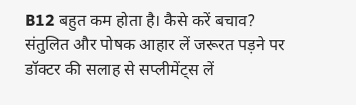B12 बहुत कम होता है। कैसे करें बचाव? संतुलित और पोषक आहार लें जरूरत पड़ने पर डॉक्टर की सलाह से सप्लीमेंट्स लें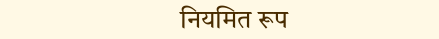नियमित रूप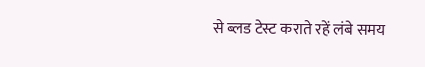से ब्लड टेस्ट कराते रहें लंबे समय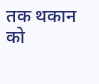तक थकान को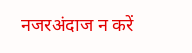नजरअंदाज न करें